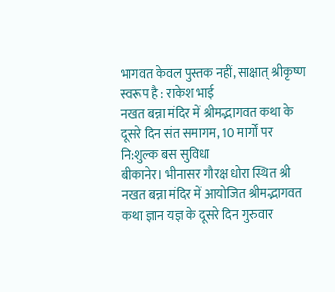भागवत केवल पुस्तक नहीं, साक्षात् श्रीकृष्ण स्वरूप है : राकेश भाई
नखत बन्ना मंदिर में श्रीमद्भागवत कथा के दूसरे दिन संत समागम, 10 मार्गों पर नि:शुल्क बस सुविधा
बीकानेर। भीनासर गौरक्ष धोरा स्थित श्री नखत बन्ना मंदिर में आयोजित श्रीमद्भागवत कथा ज्ञान यज्ञ के दूसरे दिन गुरुवार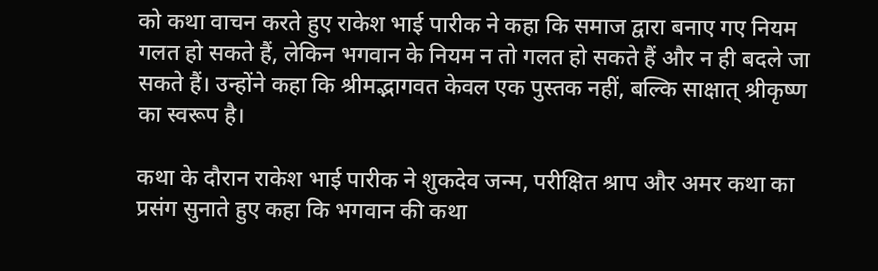को कथा वाचन करते हुए राकेश भाई पारीक ने कहा कि समाज द्वारा बनाए गए नियम गलत हो सकते हैं, लेकिन भगवान के नियम न तो गलत हो सकते हैं और न ही बदले जा सकते हैं। उन्होंने कहा कि श्रीमद्भागवत केवल एक पुस्तक नहीं, बल्कि साक्षात् श्रीकृष्ण का स्वरूप है।

कथा के दौरान राकेश भाई पारीक ने शुकदेव जन्म, परीक्षित श्राप और अमर कथा का प्रसंग सुनाते हुए कहा कि भगवान की कथा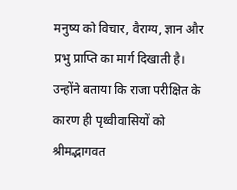मनुष्य को विचार, वैराग्य, ज्ञान और प्रभु प्राप्ति का मार्ग दिखाती है। उन्होंने बताया कि राजा परीक्षित के कारण ही पृथ्वीवासियों को श्रीमद्भागवत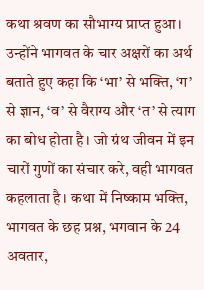कथा श्रवण का सौभाग्य प्राप्त हुआ।
उन्होंने भागवत के चार अक्षरों का अर्थ बताते हुए कहा कि ‘भा’ से भक्ति, ‘ग’ से ज्ञान, ‘व’ से वैराग्य और ‘त’ से त्याग का बोध होता है। जो ग्रंथ जीवन में इन चारों गुणों का संचार करे, वही भागवत कहलाता है। कथा में निष्काम भक्ति, भागवत के छह प्रश्न, भगवान के 24 अवतार,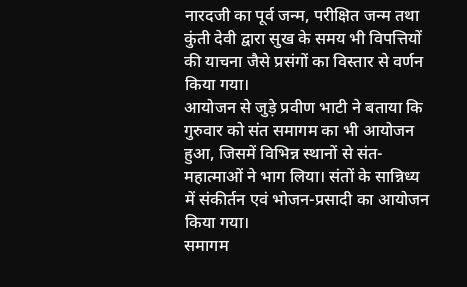नारदजी का पूर्व जन्म, परीक्षित जन्म तथा कुंती देवी द्वारा सुख के समय भी विपत्तियों की याचना जैसे प्रसंगों का विस्तार से वर्णन किया गया।
आयोजन से जुड़े प्रवीण भाटी ने बताया कि गुरुवार को संत समागम का भी आयोजन हुआ, जिसमें विभिन्न स्थानों से संत-महात्माओं ने भाग लिया। संतों के सान्निध्य में संकीर्तन एवं भोजन-प्रसादी का आयोजन किया गया।
समागम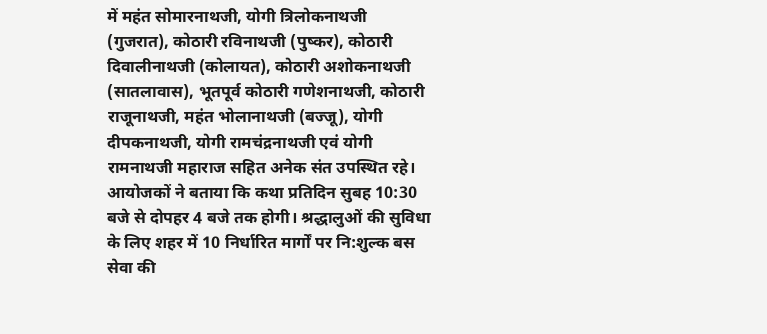में महंत सोमारनाथजी, योगी त्रिलोकनाथजी (गुजरात), कोठारी रविनाथजी (पुष्कर), कोठारी दिवालीनाथजी (कोलायत), कोठारी अशोकनाथजी (सातलावास), भूतपूर्व कोठारी गणेशनाथजी, कोठारी राजूनाथजी, महंत भोलानाथजी (बज्जू), योगी दीपकनाथजी, योगी रामचंद्रनाथजी एवं योगी रामनाथजी महाराज सहित अनेक संत उपस्थित रहे।
आयोजकों ने बताया कि कथा प्रतिदिन सुबह 10:30 बजे से दोपहर 4 बजे तक होगी। श्रद्धालुओं की सुविधा के लिए शहर में 10 निर्धारित मार्गों पर नि:शुल्क बस सेवा की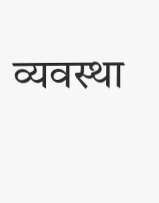व्यवस्था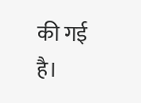की गई है।